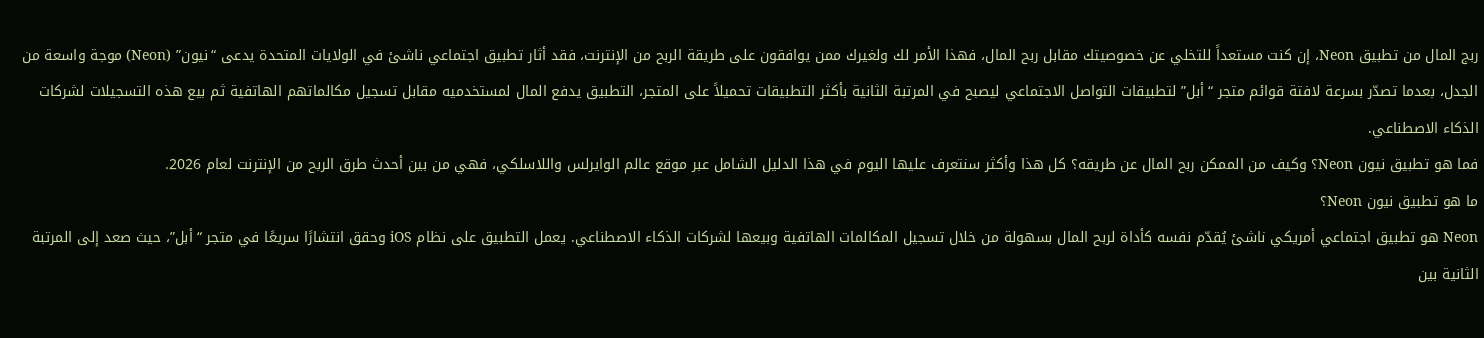ربج المال من تطبيق Neon، إن كنت مستعداً للتخلي عن خصوصيتك مقابل ربح المال، فهذا الأمر لك ولغيرك ممن يوافقون على طريقة الربح من الإنترنت، فقد أثار تطبيق اجتماعي ناشئ في الولايات المتحدة يدعى “نيون” (Neon) موجة واسعة من الجدل، بعدما تصدّر بسرعة لافتة قوائم متجر “أبل” لتطبيقات التواصل الاجتماعي ليصبح في المرتبة الثانية بأكثر التطبيقات تحميلاً على المتجر، التطبيق يدفع المال لمستخدميه مقابل تسجيل مكالماتهم الهاتفية ثم بيع هذه التسجيلات لشركات الذكاء الاصطناعي.
فما هو تطبيق نيون Neon؟ وكيف من الممكن ربح المال عن طريقه؟ كل هذا وأكثر سنتعرف عليها اليوم في هذا الدليل الشامل عبر موقع عالم الوايرلس واللاسلكي، فهي من بين أحدث طرق الربح من الإنترنت لعام 2026.
ما هو تطبيق نيون Neon؟
Neon هو تطبيق اجتماعي أمريكي ناشئ يُقدّم نفسه كأداة لربح المال بسهولة من خلال تسجيل المكالمات الهاتفية وبيعها لشركات الذكاء الاصطناعي. يعمل التطبيق على نظام iOS وحقق انتشارًا سريعًا في متجر “أبل”، حيث صعد إلى المرتبة الثانية بين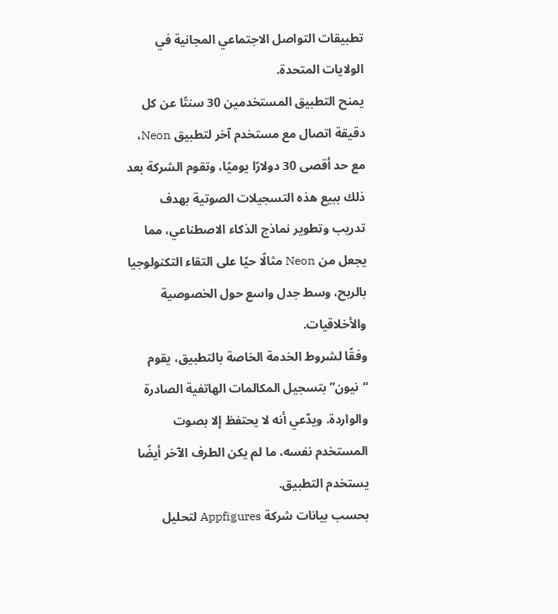تطبيقات التواصل الاجتماعي المجانية في الولايات المتحدة.
يمنح التطبيق المستخدمين 30 سنتًا عن كل دقيقة اتصال مع مستخدم آخر لتطبيق Neon، مع حد أقصى 30 دولارًا يوميًا، وتقوم الشركة بعد ذلك ببيع هذه التسجيلات الصوتية بهدف تدريب وتطوير نماذج الذكاء الاصطناعي، مما يجعل من Neon مثالًا حيًا على التقاء التكنولوجيا بالربح، وسط جدل واسع حول الخصوصية والأخلاقيات.
وفقًا لشروط الخدمة الخاصة بالتطبيق، يقوم “نيون” بتسجيل المكالمات الهاتفية الصادرة والواردة. ويدّعي أنه لا يحتفظ إلا بصوت المستخدم نفسه، ما لم يكن الطرف الآخر أيضًا يستخدم التطبيق.
بحسب بيانات شركة Appfigures لتحليل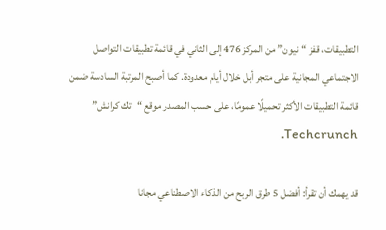التطبيقات، قفز “نيون” من المركز 476 إلى الثاني في قائمة تطبيقات التواصل الاجتماعي المجانية على متجر أبل خلال أيام معدودة. كما أصبح المرتبة السادسة ضمن قائمة التطبيقات الأكثر تحميلًا عمومًا، على حسب المصدر موقع “تك كرانش” Techcrunch.

قد يهمك أن تقرأ: أفضل 5 طرق الربح من الذكاء الاصطناعي مجانا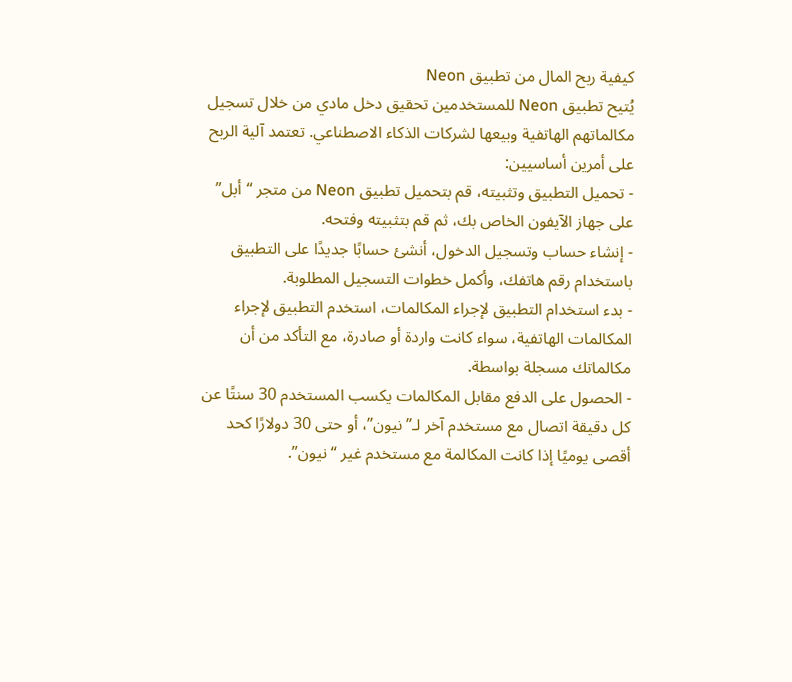كيفية ربح المال من تطبيق Neon
يُتيح تطبيق Neon للمستخدمين تحقيق دخل مادي من خلال تسجيل مكالماتهم الهاتفية وبيعها لشركات الذكاء الاصطناعي. تعتمد آلية الربح على أمرين أساسيين:
- تحميل التطبيق وتثبيته، قم بتحميل تطبيق Neon من متجر “أبل” على جهاز الآيفون الخاص بك، ثم قم بتثبيته وفتحه.
- إنشاء حساب وتسجيل الدخول، أنشئ حسابًا جديدًا على التطبيق باستخدام رقم هاتفك، وأكمل خطوات التسجيل المطلوبة.
- بدء استخدام التطبيق لإجراء المكالمات، استخدم التطبيق لإجراء المكالمات الهاتفية، سواء كانت واردة أو صادرة، مع التأكد من أن مكالماتك مسجلة بواسطة.
- الحصول على الدفع مقابل المكالمات يكسب المستخدم 30 سنتًا عن كل دقيقة اتصال مع مستخدم آخر لـ”نيون”، أو حتى 30 دولارًا كحد أقصى يوميًا إذا كانت المكالمة مع مستخدم غير “نيون”.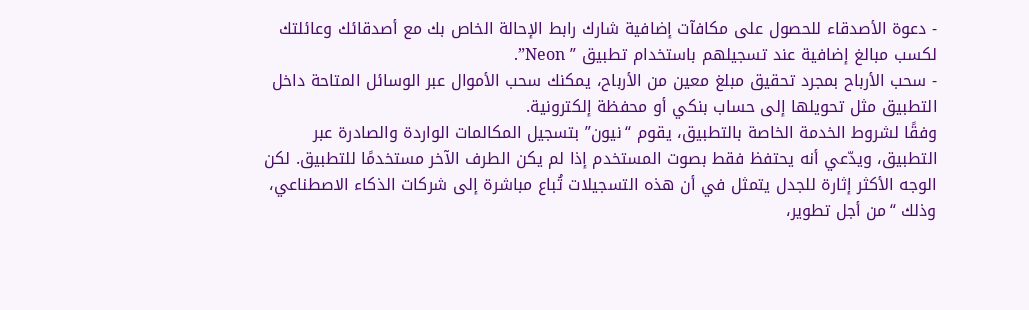- دعوة الأصدقاء للحصول على مكافآت إضافية شارك رابط الإحالة الخاص بك مع أصدقائك وعائلتك لكسب مبالغ إضافية عند تسجيلهم باستخدام تطبيق ” Neon”.
- سحب الأرباح بمجرد تحقيق مبلغ معين من الأرباح، يمكنك سحب الأموال عبر الوسائل المتاحة داخل التطبيق مثل تحويلها إلى حساب بنكي أو محفظة إلكترونية.
وفقًا لشروط الخدمة الخاصة بالتطبيق، يقوم “نيون” بتسجيل المكالمات الواردة والصادرة عبر التطبيق، ويدّعي أنه يحتفظ فقط بصوت المستخدم إذا لم يكن الطرف الآخر مستخدمًا للتطبيق. لكن الوجه الأكثر إثارة للجدل يتمثل في أن هذه التسجيلات تُباع مباشرة إلى شركات الذكاء الاصطناعي، وذلك “من أجل تطوير،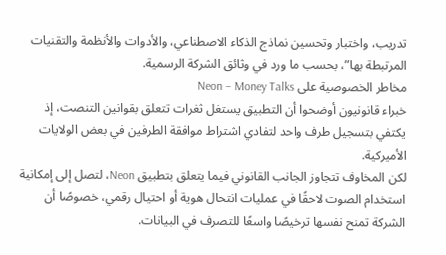تدريب، واختبار وتحسين نماذج الذكاء الاصطناعي، والأدوات والأنظمة والتقنيات المرتبطة بها”، بحسب ما ورد في وثائق الشركة الرسمية.
مخاطر الخصوصية على Neon – Money Talks
خبراء قانونيون أوضحوا أن التطبيق يستغل ثغرات تتعلق بقوانين التنصت، إذ يكتفي بتسجيل طرف واحد لتفادي اشتراط موافقة الطرفين في بعض الولايات الأميركية.
لكن المخاوف تتجاوز الجانب القانوني فيما يتعلق بتطبيق Neon، لتصل إلى إمكانية استخدام الصوت لاحقًا في عمليات انتحال هوية أو احتيال رقمي، خصوصًا أن الشركة تمنح نفسها ترخيصًا واسعًا للتصرف في البيانات.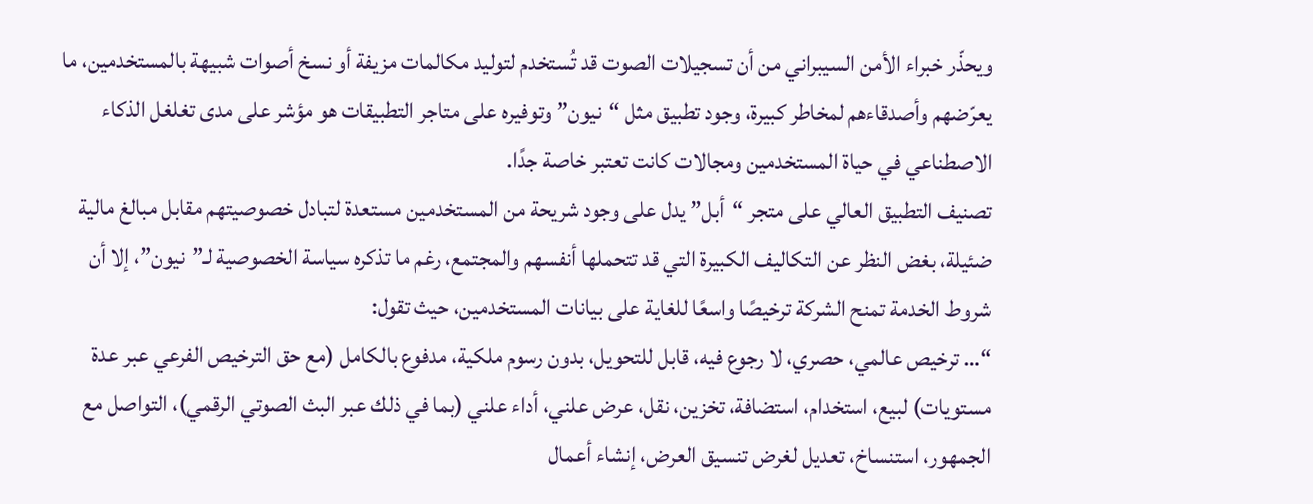ويحذّر خبراء الأمن السيبراني من أن تسجيلات الصوت قد تُستخدم لتوليد مكالمات مزيفة أو نسخ أصوات شبيهة بالمستخدمين، ما يعرّضهم وأصدقاءهم لمخاطر كبيرة، وجود تطبيق مثل “نيون” وتوفيره على متاجر التطبيقات هو مؤشر على مدى تغلغل الذكاء الاصطناعي في حياة المستخدمين ومجالات كانت تعتبر خاصة جدًا.
تصنيف التطبيق العالي على متجر “أبل” يدل على وجود شريحة من المستخدمين مستعدة لتبادل خصوصيتهم مقابل مبالغ مالية ضئيلة، بغض النظر عن التكاليف الكبيرة التي قد تتحملها أنفسهم والمجتمع، رغم ما تذكره سياسة الخصوصية لـ”نيون”، إلا أن شروط الخدمة تمنح الشركة ترخيصًا واسعًا للغاية على بيانات المستخدمين، حيث تقول:
“… ترخيص عالمي، حصري، لا رجوع فيه، قابل للتحويل، بدون رسوم ملكية، مدفوع بالكامل (مع حق الترخيص الفرعي عبر عدة مستويات) لبيع، استخدام، استضافة، تخزين، نقل، عرض علني، أداء علني (بما في ذلك عبر البث الصوتي الرقمي)، التواصل مع الجمهور، استنساخ، تعديل لغرض تنسيق العرض، إنشاء أعمال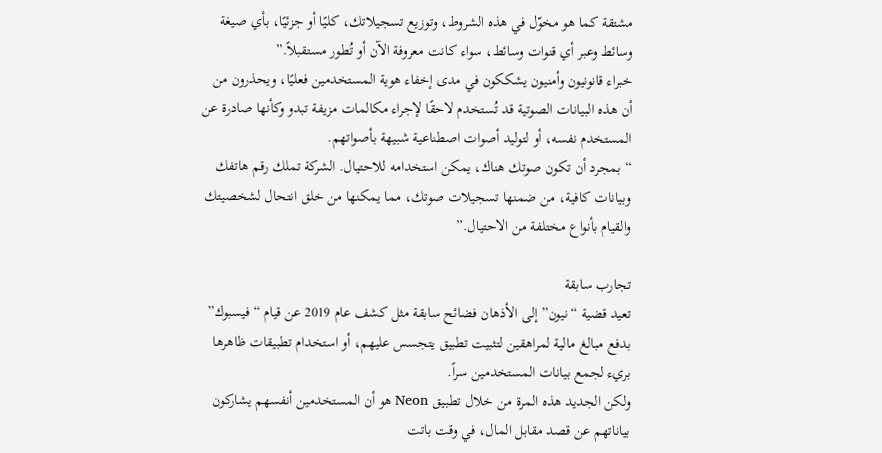مشتقة كما هو مخوّل في هذه الشروط، وتوزيع تسجيلاتك، كليًا أو جزئيًا، بأي صيغة وسائط وعبر أي قنوات وسائط، سواء كانت معروفة الآن أو تُطور مستقبلاً.”
خبراء قانونيون وأمنيون يشككون في مدى إخفاء هوية المستخدمين فعليًا، ويحذرون من أن هذه البيانات الصوتية قد تُستخدم لاحقًا لإجراء مكالمات مزيفة تبدو وكأنها صادرة عن المستخدم نفسه، أو لتوليد أصوات اصطناعية شبيهة بأصواتهم.
“بمجرد أن تكون صوتك هناك، يمكن استخدامه للاحتيال. الشركة تملك رقم هاتفك وبيانات كافية، من ضمنها تسجيلات صوتك، مما يمكنها من خلق انتحال لشخصيتك والقيام بأنواع مختلفة من الاحتيال.”

تجارب سابقة
تعيد قضية “نيون” إلى الأذهان فضائح سابقة مثل كشف عام 2019 عن قيام “فيسبوك” بدفع مبالغ مالية لمراهقين لتثبيت تطبيق يتجسس عليهم، أو استخدام تطبيقات ظاهرها بريء لجمع بيانات المستخدمين سراً.
ولكن الجديد هذه المرة من خلال تطبيق Neon هو أن المستخدمين أنفسهم يشاركون بياناتهم عن قصد مقابل المال، في وقت باتت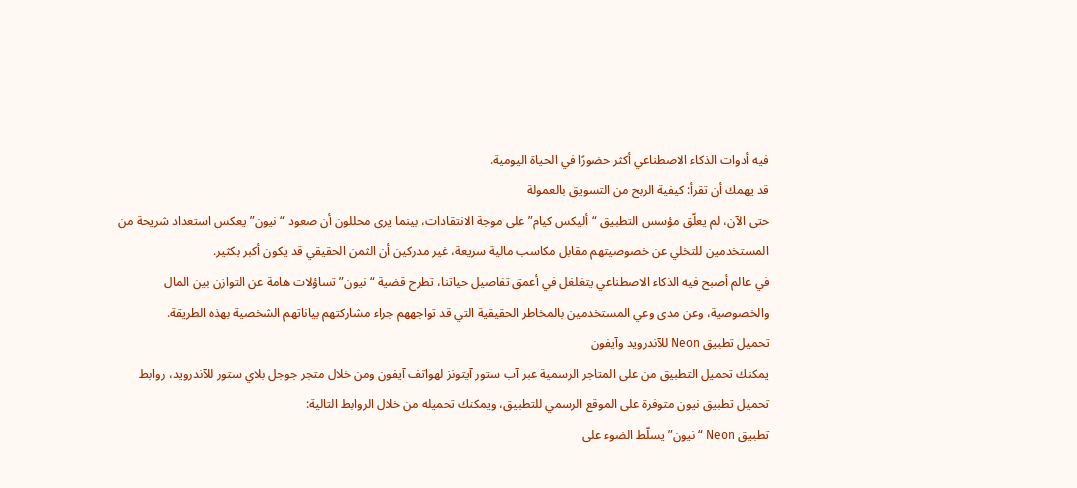فيه أدوات الذكاء الاصطناعي أكثر حضورًا في الحياة اليومية.
قد يهمك أن تقرأ: كيفية الربح من التسويق بالعمولة
حتى الآن، لم يعلّق مؤسس التطبيق “أليكس كيام” على موجة الانتقادات، بينما يرى محللون أن صعود “نيون” يعكس استعداد شريحة من المستخدمين للتخلي عن خصوصيتهم مقابل مكاسب مالية سريعة، غير مدركين أن الثمن الحقيقي قد يكون أكبر بكثير.
في عالم أصبح فيه الذكاء الاصطناعي يتغلغل في أعمق تفاصيل حياتنا، تطرح قضية “نيون” تساؤلات هامة عن التوازن بين المال والخصوصية، وعن مدى وعي المستخدمين بالمخاطر الحقيقية التي قد تواجههم جراء مشاركتهم بياناتهم الشخصية بهذه الطريقة.
تحميل تطبيق Neon للآندرويد وآيفون
يمكنك تحميل التطبيق من على المتاجر الرسمية عبر آب ستور آيتونز لهواتف آيفون ومن خلال متجر جوجل بلاي ستور للآندرويد، روابط تحميل تطبيق نيون متوفرة على الموقع الرسمي للتطبيق، ويمكنك تحميله من خلال الروابط التالية:
تطبيق Neon “نيون” يسلّط الضوء على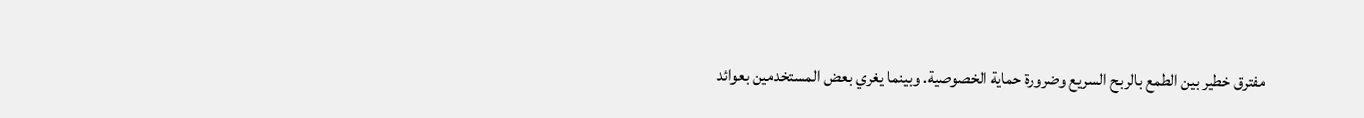مفترق خطير بين الطمع بالربح السريع وضرورة حماية الخصوصية. وبينما يغري بعض المستخدمين بعوائد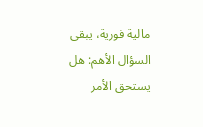مالية فورية، يبقى السؤال الأهم: هل يستحق الأمر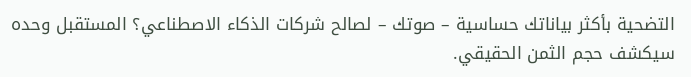التضحية بأكثر بياناتك حساسية – صوتك – لصالح شركات الذكاء الاصطناعي؟ المستقبل وحده سيكشف حجم الثمن الحقيقي.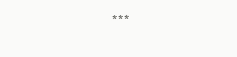***